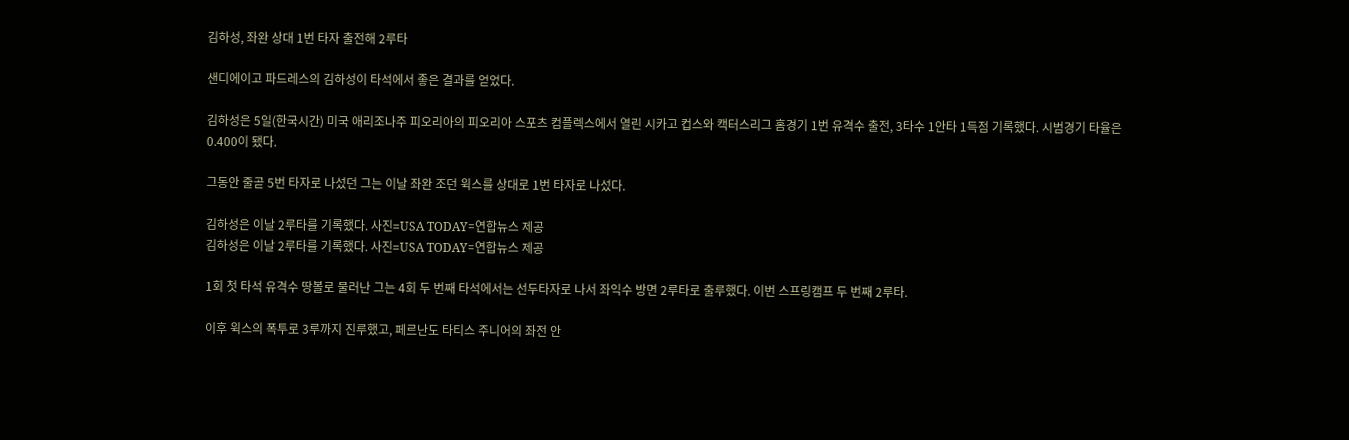김하성, 좌완 상대 1번 타자 출전해 2루타

샌디에이고 파드레스의 김하성이 타석에서 좋은 결과를 얻었다.

김하성은 5일(한국시간) 미국 애리조나주 피오리아의 피오리아 스포츠 컴플렉스에서 열린 시카고 컵스와 캑터스리그 홈경기 1번 유격수 출전, 3타수 1안타 1득점 기록했다. 시범경기 타율은 0.400이 됐다.

그동안 줄곧 5번 타자로 나섰던 그는 이날 좌완 조던 윅스를 상대로 1번 타자로 나섰다.

김하성은 이날 2루타를 기록했다. 사진=USA TODAY=연합뉴스 제공
김하성은 이날 2루타를 기록했다. 사진=USA TODAY=연합뉴스 제공

1회 첫 타석 유격수 땅볼로 물러난 그는 4회 두 번째 타석에서는 선두타자로 나서 좌익수 방면 2루타로 출루했다. 이번 스프링캠프 두 번째 2루타.

이후 윅스의 폭투로 3루까지 진루했고, 페르난도 타티스 주니어의 좌전 안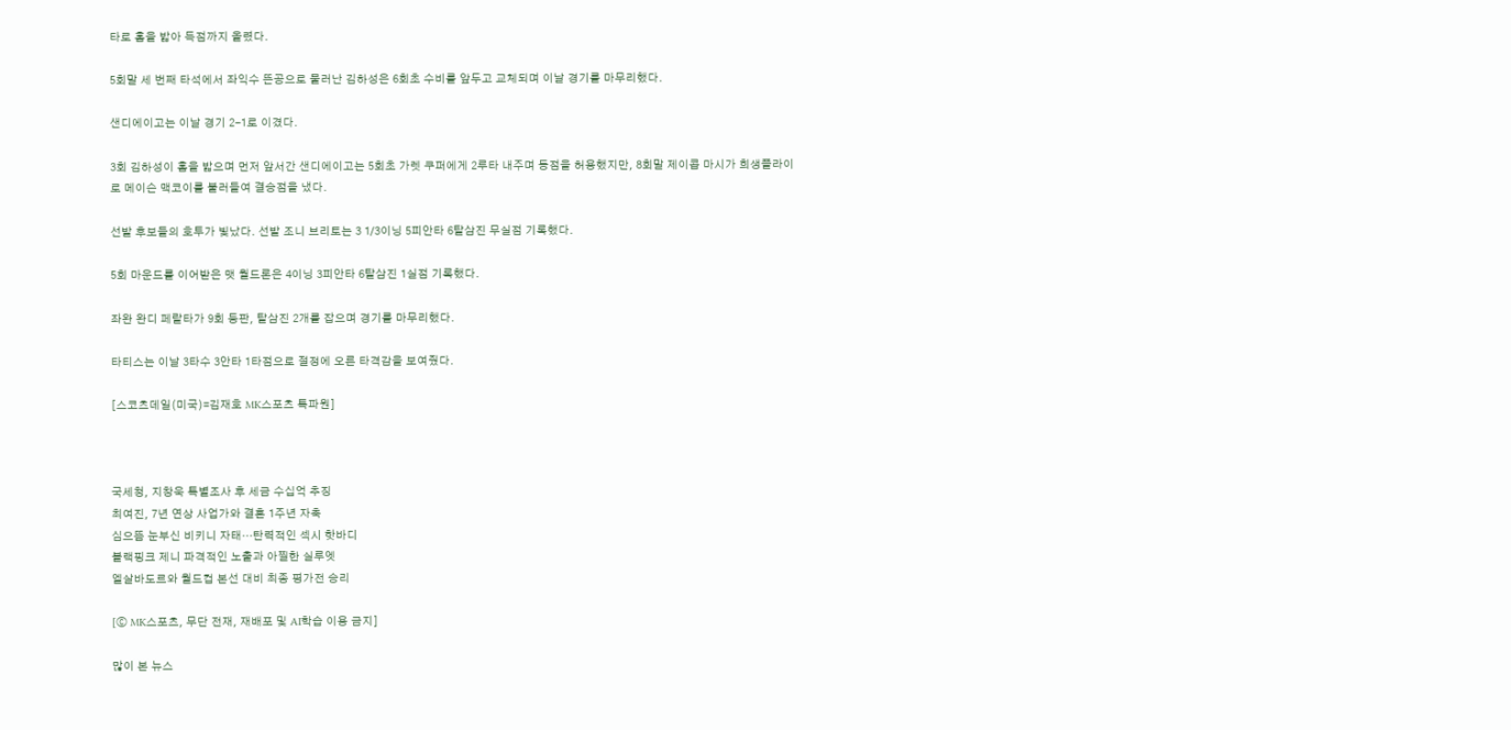타로 홈을 밟아 득점까지 올렸다.

5회말 세 번째 타석에서 좌익수 뜬공으로 물러난 김하성은 6회초 수비를 앞두고 교체되며 이날 경기를 마무리했다.

샌디에이고는 이날 경기 2-1로 이겼다.

3회 김하성이 홈을 밟으며 먼저 앞서간 샌디에이고는 5회초 가렛 쿠퍼에게 2루타 내주며 동점을 허용했지만, 8회말 제이콥 마시가 희생플라이로 메이슨 맥코이를 불러들여 결승점을 냈다.

선발 후보들의 호투가 빛났다. 선발 조니 브리토는 3 1/3이닝 5피안타 6탈삼진 무실점 기록했다.

5회 마운드를 이어받은 맷 월드론은 4이닝 3피안타 6탈삼진 1실점 기록했다.

좌완 완디 페랄타가 9회 등판, 탈삼진 2개를 잡으며 경기를 마무리했다.

타티스는 이날 3타수 3안타 1타점으로 절정에 오른 타격감을 보여줬다.

[스코츠데일(미국)=김재호 MK스포츠 특파원]



국세청, 지창욱 특별조사 후 세금 수십억 추징
최여진, 7년 연상 사업가와 결혼 1주년 자축
심으뜸 눈부신 비키니 자태…탄력적인 섹시 핫바디
블랙핑크 제니 파격적인 노출과 아찔한 실루엣
엘살바도르와 월드컵 본선 대비 최종 평가전 승리

[ⓒ MK스포츠, 무단 전재, 재배포 및 AI학습 이용 금지]

많이 본 뉴스